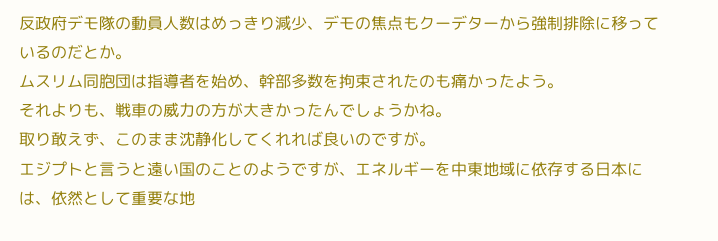反政府デモ隊の動員人数はめっきり減少、デモの焦点もクーデターから強制排除に移っているのだとか。
ムスリム同胞団は指導者を始め、幹部多数を拘束されたのも痛かったよう。
それよりも、戦車の威力の方が大きかったんでしょうかね。
取り敢えず、このまま沈静化してくれれば良いのですが。
エジプトと言うと遠い国のことのようですが、エネルギーを中東地域に依存する日本には、依然として重要な地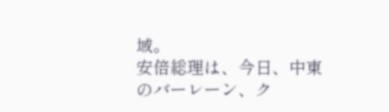域。
安倍総理は、今日、中東のバーレーン、ク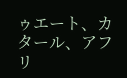ゥエート、カタール、アフリ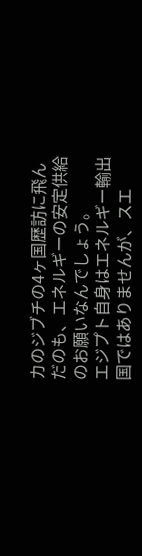カのジブチの4ヶ国歴訪に飛んだのも、エネルギーの安定供給のお願いなんでしょう。
エジプト自身はエネルギー輸出国ではありませんが、スエ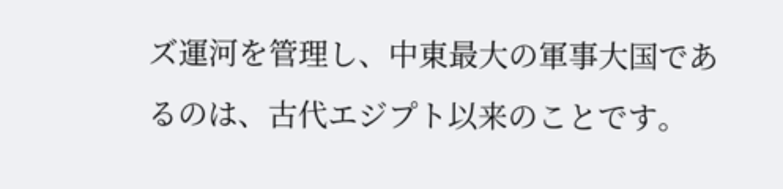ズ運河を管理し、中東最大の軍事大国であるのは、古代エジプト以来のことです。